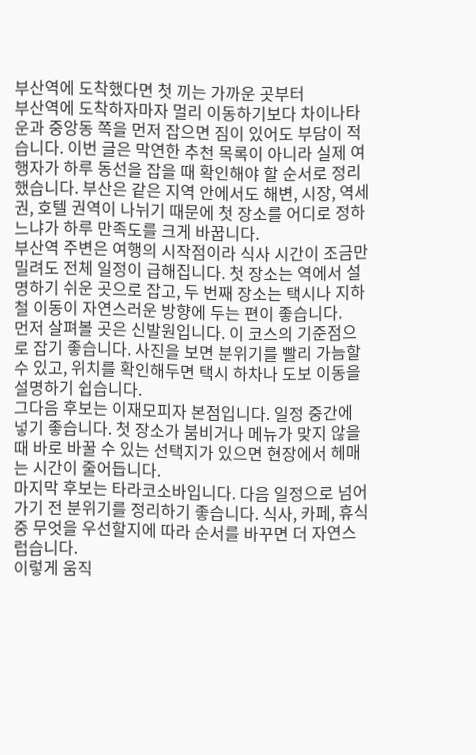부산역에 도착했다면 첫 끼는 가까운 곳부터
부산역에 도착하자마자 멀리 이동하기보다 차이나타운과 중앙동 쪽을 먼저 잡으면 짐이 있어도 부담이 적습니다. 이번 글은 막연한 추천 목록이 아니라 실제 여행자가 하루 동선을 잡을 때 확인해야 할 순서로 정리했습니다. 부산은 같은 지역 안에서도 해변, 시장, 역세권, 호텔 권역이 나뉘기 때문에 첫 장소를 어디로 정하느냐가 하루 만족도를 크게 바꿉니다.
부산역 주변은 여행의 시작점이라 식사 시간이 조금만 밀려도 전체 일정이 급해집니다. 첫 장소는 역에서 설명하기 쉬운 곳으로 잡고, 두 번째 장소는 택시나 지하철 이동이 자연스러운 방향에 두는 편이 좋습니다.
먼저 살펴볼 곳은 신발원입니다. 이 코스의 기준점으로 잡기 좋습니다. 사진을 보면 분위기를 빨리 가늠할 수 있고, 위치를 확인해두면 택시 하차나 도보 이동을 설명하기 쉽습니다.
그다음 후보는 이재모피자 본점입니다. 일정 중간에 넣기 좋습니다. 첫 장소가 붐비거나 메뉴가 맞지 않을 때 바로 바꿀 수 있는 선택지가 있으면 현장에서 헤매는 시간이 줄어듭니다.
마지막 후보는 타라코소바입니다. 다음 일정으로 넘어가기 전 분위기를 정리하기 좋습니다. 식사, 카페, 휴식 중 무엇을 우선할지에 따라 순서를 바꾸면 더 자연스럽습니다.
이렇게 움직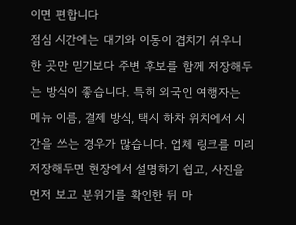이면 편합니다
점심 시간에는 대기와 이동이 겹치기 쉬우니 한 곳만 믿기보다 주변 후보를 함께 저장해두는 방식이 좋습니다. 특히 외국인 여행자는 메뉴 이름, 결제 방식, 택시 하차 위치에서 시간을 쓰는 경우가 많습니다. 업체 링크를 미리 저장해두면 현장에서 설명하기 쉽고, 사진을 먼저 보고 분위기를 확인한 뒤 마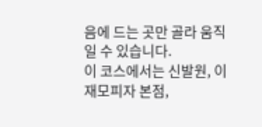음에 드는 곳만 골라 움직일 수 있습니다.
이 코스에서는 신발원, 이재모피자 본점,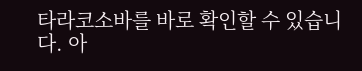타라코소바를 바로 확인할 수 있습니다. 아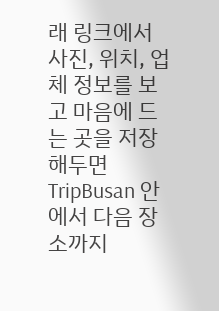래 링크에서 사진, 위치, 업체 정보를 보고 마음에 드는 곳을 저장해두면 TripBusan 안에서 다음 장소까지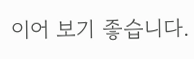이어 보기 좋습니다.